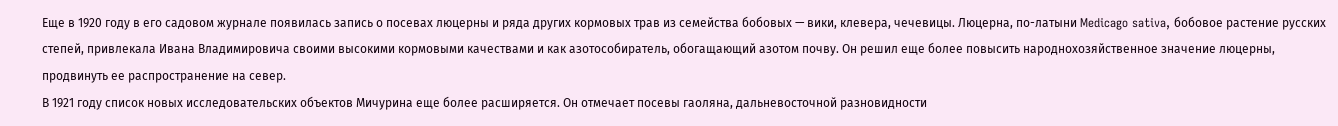Еще в 1920 году в его садовом журнале появилась запись о посевах люцерны и ряда других кормовых трав из семейства бобовых — вики, клевера, чечевицы. Люцерна, по-латыни Medicago sativa, бобовое растение русских степей, привлекала Ивана Владимировича своими высокими кормовыми качествами и как азотособиратель, обогащающий азотом почву. Он решил еще более повысить народнохозяйственное значение люцерны, продвинуть ее распространение на север.
В 1921 году список новых исследовательских объектов Мичурина еще более расширяется. Он отмечает посевы гаоляна, дальневосточной разновидности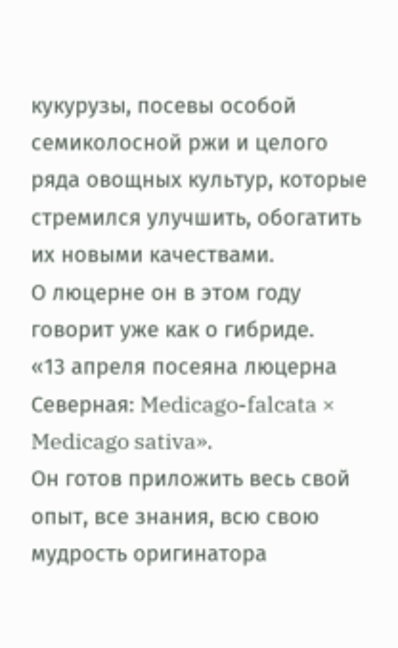кукурузы, посевы особой семиколосной ржи и целого ряда овощных культур, которые стремился улучшить, обогатить их новыми качествами.
О люцерне он в этом году говорит уже как о гибриде.
«13 апреля посеяна люцерна Северная: Medicago-falcata × Medicago sativa».
Он готов приложить весь свой опыт, все знания, всю свою мудрость оригинатора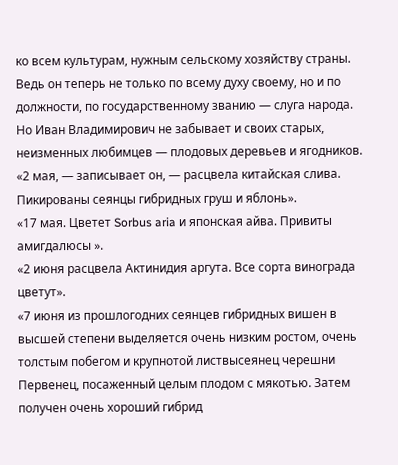ко всем культурам, нужным сельскому хозяйству страны. Ведь он теперь не только по всему духу своему, но и по должности, по государственному званию — слуга народа.
Но Иван Владимирович не забывает и своих старых, неизменных любимцев — плодовых деревьев и ягодников.
«2 мая, — записывает он, — расцвела китайская слива. Пикированы сеянцы гибридных груш и яблонь».
«17 мая. Цветет Sorbus aria и японская айва. Привиты амигдалюсы ».
«2 июня расцвела Актинидия аргута. Все сорта винограда цветут».
«7 июня из прошлогодних сеянцев гибридных вишен в высшей степени выделяется очень низким ростом, очень толстым побегом и крупнотой листвысеянец черешни Первенец, посаженный целым плодом с мякотью. Затем получен очень хороший гибрид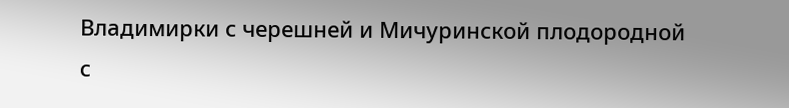Владимирки с черешней и Мичуринской плодородной с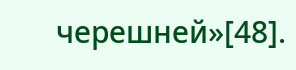черешней»[48].